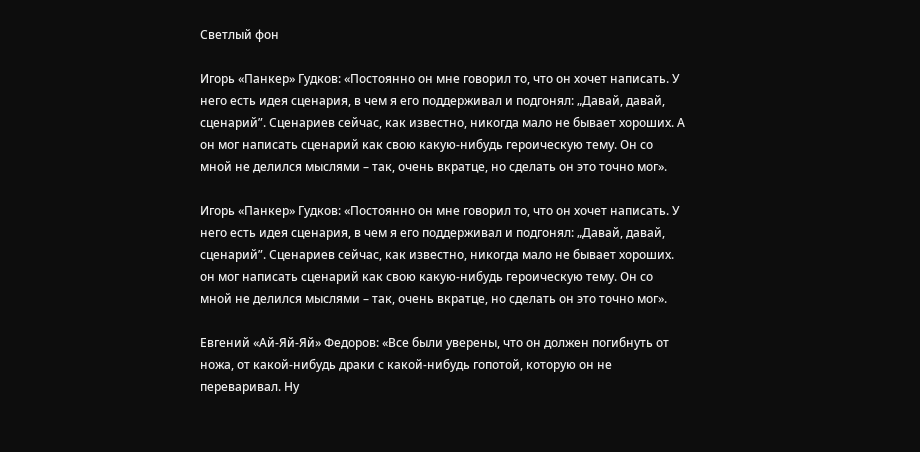Светлый фон

Игорь «Панкер» Гудков: «Постоянно он мне говорил то, что он хочет написать. У него есть идея сценария, в чем я его поддерживал и подгонял: „Давай, давай, сценарий”. Сценариев сейчас, как известно, никогда мало не бывает хороших. А он мог написать сценарий как свою какую-нибудь героическую тему. Он со мной не делился мыслями – так, очень вкратце, но сделать он это точно мог».

Игорь «Панкер» Гудков: «Постоянно он мне говорил то, что он хочет написать. У него есть идея сценария, в чем я его поддерживал и подгонял: „Давай, давай, сценарий”. Сценариев сейчас, как известно, никогда мало не бывает хороших. он мог написать сценарий как свою какую-нибудь героическую тему. Он со мной не делился мыслями – так, очень вкратце, но сделать он это точно мог».

Евгений «Ай-Яй-Яй» Федоров: «Все были уверены, что он должен погибнуть от ножа, от какой-нибудь драки с какой-нибудь гопотой, которую он не переваривал. Ну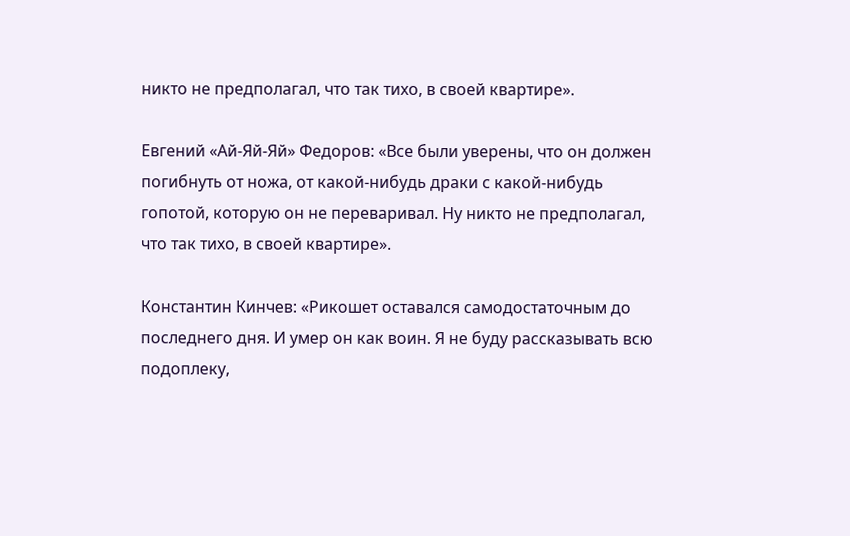никто не предполагал, что так тихо, в своей квартире».

Евгений «Ай-Яй-Яй» Федоров: «Все были уверены, что он должен погибнуть от ножа, от какой-нибудь драки с какой-нибудь гопотой, которую он не переваривал. Ну никто не предполагал, что так тихо, в своей квартире».

Константин Кинчев: «Рикошет оставался самодостаточным до последнего дня. И умер он как воин. Я не буду рассказывать всю подоплеку,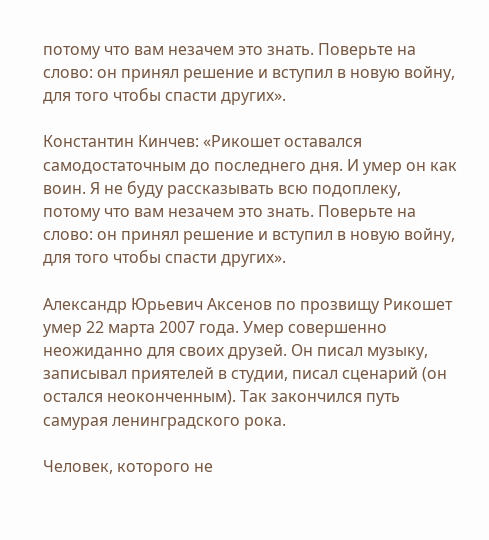потому что вам незачем это знать. Поверьте на слово: он принял решение и вступил в новую войну, для того чтобы спасти других».

Константин Кинчев: «Рикошет оставался самодостаточным до последнего дня. И умер он как воин. Я не буду рассказывать всю подоплеку, потому что вам незачем это знать. Поверьте на слово: он принял решение и вступил в новую войну, для того чтобы спасти других».

Александр Юрьевич Аксенов по прозвищу Рикошет умер 22 марта 2007 года. Умер совершенно неожиданно для своих друзей. Он писал музыку, записывал приятелей в студии, писал сценарий (он остался неоконченным). Так закончился путь самурая ленинградского рока.

Человек, которого не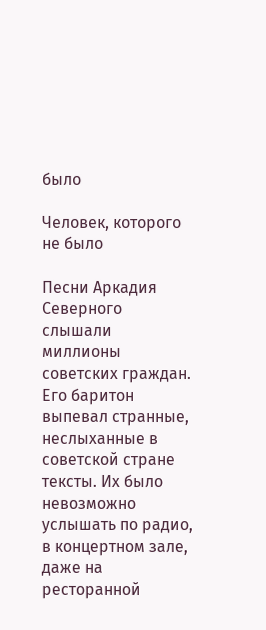было

Человек, которого не было

Песни Аркадия Северного слышали миллионы советских граждан. Его баритон выпевал странные, неслыханные в советской стране тексты. Их было невозможно услышать по радио, в концертном зале, даже на ресторанной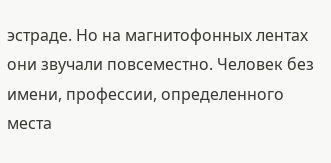эстраде. Но на магнитофонных лентах они звучали повсеместно. Человек без имени, профессии, определенного места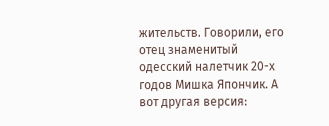жительств. Говорили, его отец знаменитый одесский налетчик 20-х годов Мишка Япончик. А вот другая версия: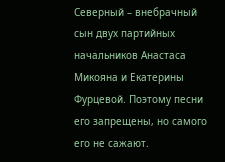Северный – внебрачный сын двух партийных начальников Анастаса Микояна и Екатерины Фурцевой. Поэтому песни его запрещены, но самого его не сажают.